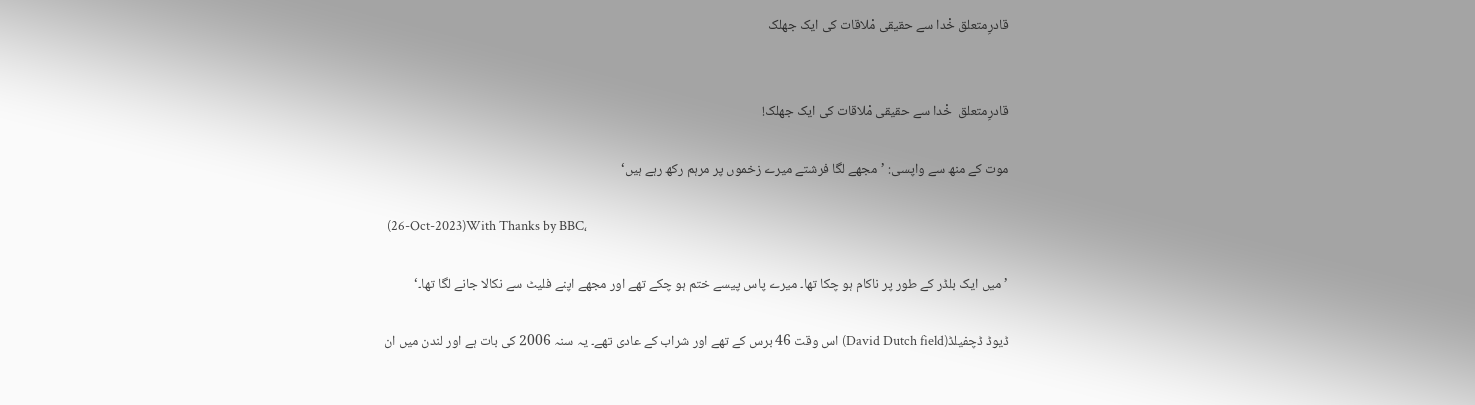قادرِمتعلق خْدا سے حقیقی مْلاقات کی ایک جھلک


قادرِمتعلق  خْدا سے حقیقی مْلاقات کی ایک جھلک!

موت کے منھ سے واپسی: ’مجھے لگا فرشتے میرے زخموں پر مرہم رکھ رہے ہیں‘

 (26-Oct-2023)With Thanks by BBC،

’میں ایک بلڈر کے طور پر ناکام ہو چکا تھا۔ میرے پاس پیسے ختم ہو چکے تھے اور مجھے اپنے فلیٹ سے نکالا جانے لگا تھا۔‘

ڈیوڈ ڈچفیلڈ(David Dutch field) اس وقت 46 برس کے تھے اور شراب کے عادی تھے۔ یہ سنہ 2006 کی بات ہے اور لندن میں ان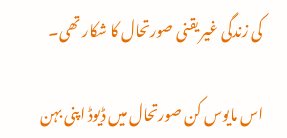کی زندگی غیر یقنی صورتحال کا شکار تھی۔

اس مایوس کن صورتحال میں ڈیوڈ اپنی بہن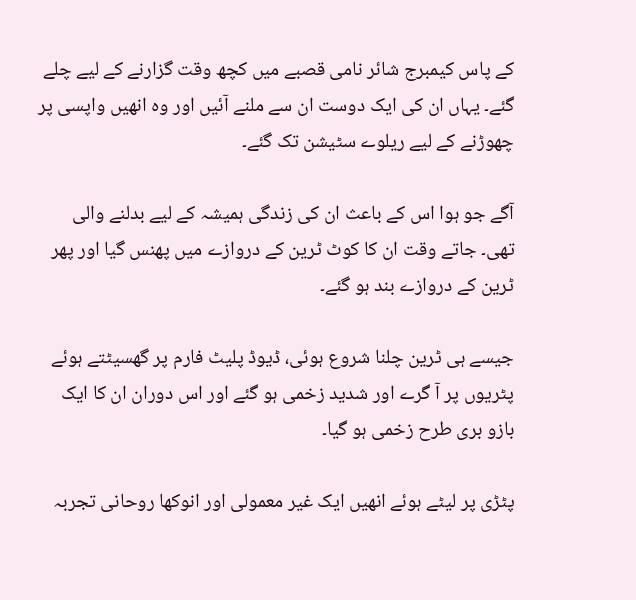کے پاس کیمبرج شائر نامی قصبے میں کچھ وقت گزارنے کے لیے چلے گئے۔ یہاں ان کی ایک دوست ان سے ملنے آئیں اور وہ انھیں واپسی پر چھوڑنے کے لیے ریلوے سٹیشن تک گئے۔

آگے جو ہوا اس کے باعث ان کی زندگی ہمیشہ کے لیے بدلنے والی تھی۔ جاتے وقت ان کا کوٹ ٹرین کے دروازے میں پھنس گیا اور پھر ٹرین کے دروازے بند ہو گئے۔

جیسے ہی ٹرین چلنا شروع ہوئی، ڈیوڈ پلیٹ فارم پر گھسیٹتے ہوئے پٹریوں پر آ گرے اور شدید زخمی ہو گئے اور اس دوران ان کا ایک بازو بری طرح زخمی ہو گیا۔

پٹڑی پر لیٹے ہوئے انھیں ایک غیر معمولی اور انوکھا روحانی تجربہ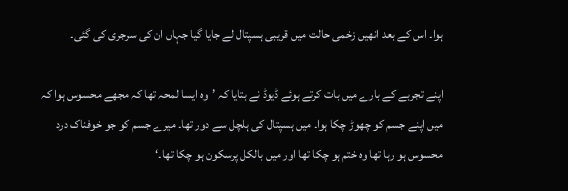ہوا۔ اس کے بعد انھیں زخمی حالت میں قریبی ہسپتال لے جایا گیا جہاں ان کی سرجری کی گئی۔

اپنے تجربے کے بارے میں بات کرتے ہوئے ڈیوڈ نے بتایا کہ ’وہ ایسا لمحہ تھا کہ مجھے محسوس ہوا کہ میں اپنے جسم کو چھوڑ چکا ہوا۔ میں ہسپتال کی ہلچل سے دور تھا۔ میرے جسم کو جو خوفناک درد محسوس ہو رہا تھا وہ ختم ہو چکا تھا اور میں بالکل پرسکون ہو چکا تھا۔‘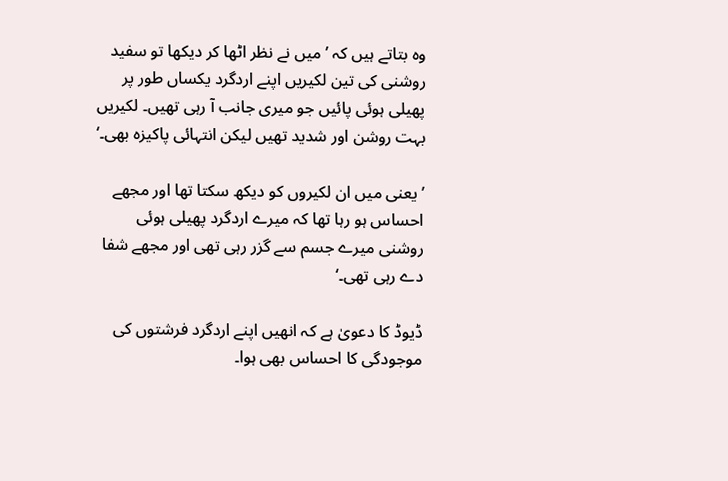وہ بتاتے ہیں کہ ’میں نے نظر اٹھا کر دیکھا تو سفید روشنی کی تین لکیریں اپنے اردگرد یکساں طور پر پھیلی ہوئی پائیں جو میری جانب آ رہی تھیں۔ لکیریں بہت روشن اور شدید تھیں لیکن انتہائی پاکیزہ بھی۔‘

’یعنی میں ان لکیروں کو دیکھ سکتا تھا اور مجھے احساس ہو رہا تھا کہ میرے اردگرد پھیلی ہوئی روشنی میرے جسم سے گزر رہی تھی اور مجھے شفا دے رہی تھی۔‘

ڈیوڈ کا دعویٰ ہے کہ انھیں اپنے اردگرد فرشتوں کی موجودگی کا احساس بھی ہوا۔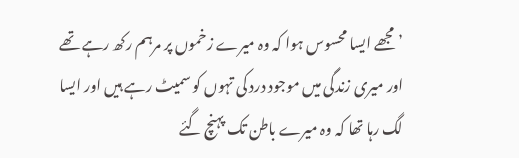’مجھے ایسا محسوس ہوا کہ وہ میرے زخموں پر مرہم رکھ رہے تھے اور میری زندگی میں موجود درد کی تہوں کو سمیٹ رہے ہیں اور ایسا لگ رہا تھا کہ وہ میرے باطن تک پہنچ گئے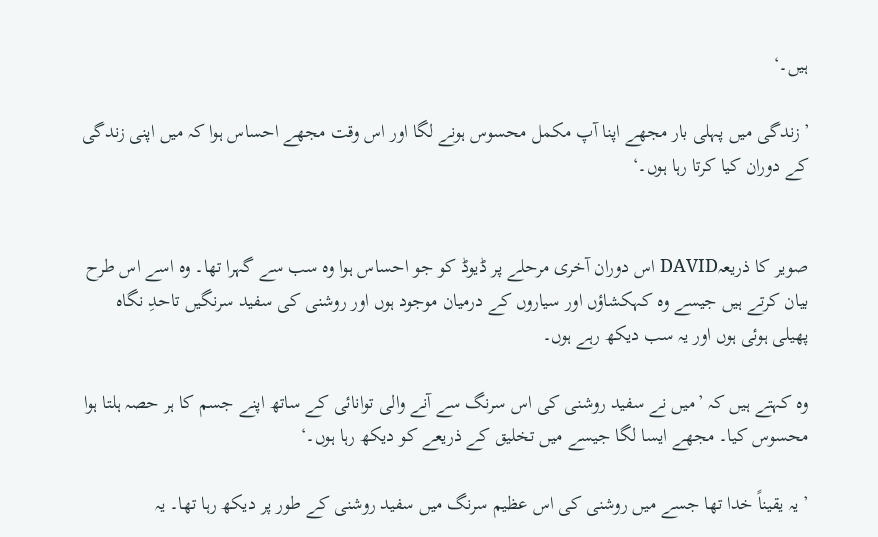ہیں۔‘

’زندگی میں پہلی بار مجھے اپنا آپ مکمل محسوس ہونے لگا اور اس وقت مجھے احساس ہوا کہ میں اپنی زندگی کے دوران کیا کرتا رہا ہوں۔‘


صویر کا ذریعہDAVID اس دوران آخری مرحلے پر ڈیوڈ کو جو احساس ہوا وہ سب سے گہرا تھا۔ وہ اسے اس طرح بیان کرتے ہیں جیسے وہ کہکشاؤں اور سیاروں کے درمیان موجود ہوں اور روشنی کی سفید سرنگیں تاحدِ نگاہ پھیلی ہوئی ہوں اور یہ سب دیکھ رہے ہوں۔

وہ کہتے ہیں کہ ’میں نے سفید روشنی کی اس سرنگ سے آنے والی توانائی کے ساتھ اپنے جسم کا ہر حصہ ہلتا ہوا محسوس کیا۔ مجھے ایسا لگا جیسے میں تخلیق کے ذریعے کو دیکھ رہا ہوں۔‘

’یہ یقیناً خدا تھا جسے میں روشنی کی اس عظیم سرنگ میں سفید روشنی کے طور پر دیکھ رہا تھا۔ یہ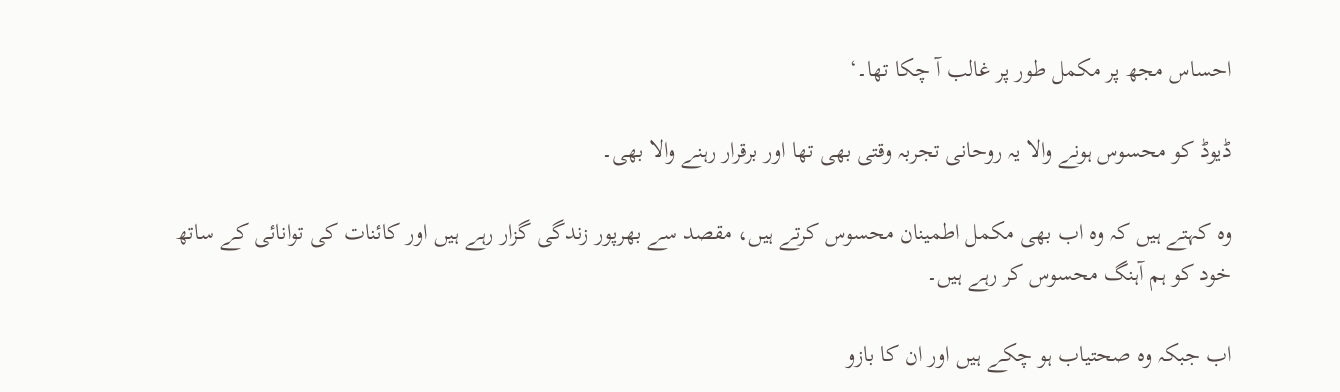احساس مجھ پر مکمل طور پر غالب آ چکا تھا۔‘

ڈیوڈ کو محسوس ہونے والا یہ روحانی تجربہ وقتی بھی تھا اور برقرار رہنے والا بھی۔

وہ کہتے ہیں کہ وہ اب بھی مکمل اطمینان محسوس کرتے ہیں، مقصد سے بھرپور زندگی گزار رہے ہیں اور کائنات کی توانائی کے ساتھ خود کو ہم آہنگ محسوس کر رہے ہیں۔

اب جبکہ وہ صحتیاب ہو چکے ہیں اور ان کا بازو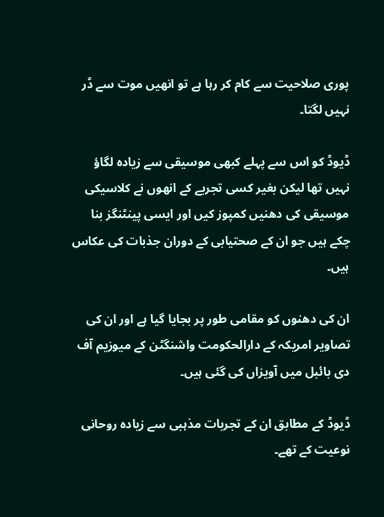پوری صلاحیت سے کام کر رہا ہے تو انھیں موت سے ڈر نہیں لگتا۔

ڈیوڈ کو اس سے پہلے کبھی موسیقی سے زیادہ لگاؤ نہیں تھا لیکن بغیر کسی تجربے کے انھوں نے کلاسیکی موسیقی کی دھنیں کمپوز کیں اور ایسی پینٹنگز بنا چکے ہیں جو ان کے صحتیابی کے دوران جذبات کی عکاس ہیں۔

ان کی دھنوں کو مقامی طور پر بجایا گیا ہے اور ان کی تصاویر امریکہ کے دارالحکومت واشنگٹن کے میوزیم آف دی بائبل میں آویزاں کی گئی ہیں۔

ڈیوڈ کے مطابق ان کے تجربات مذہبی سے زیادہ روحانی نوعیت کے تھے۔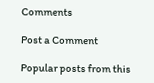Comments

Post a Comment

Popular posts from this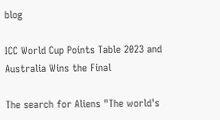blog

ICC World Cup Points Table 2023 and Australia Wins the Final

The search for Aliens "The world's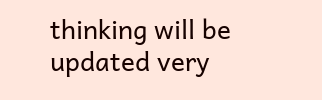thinking will be updated very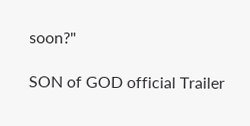soon?"

SON of GOD official Trailer